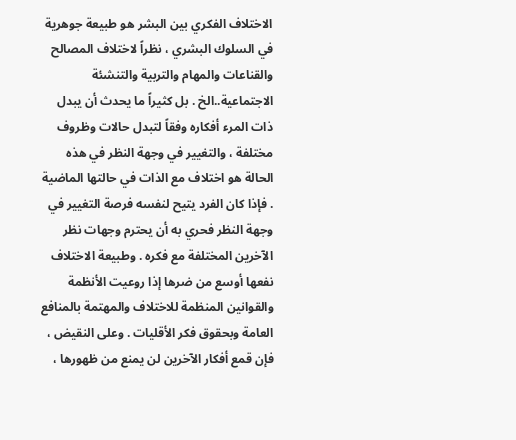الاختلاف الفكري بين البشر هو طبيعة جوهرية في السلوك البشري ، نظراً لاختلاف المصالح والقناعات والمهام والتربية والتنشئة الاجتماعية..الخ . بل كثيراً ما يحدث أن يبدل ذات المرء أفكاره وفقاً لتبدل حالات وظروف مختلفة ، والتغيير في وجهة النظر في هذه الحالة هو اختلاف مع الذات في حالتها الماضية . فإذا كان الفرد يتيح لنفسه فرصة التغيير في وجهة النظر فحري به أن يحترم وجهات نظر الآخرين المختلفة مع فكره . وطبيعة الاختلاف نفعها أوسع من ضرها إذا روعيت الأنظمة والقوانين المنظمة للاختلاف والمهتمة بالمنافع العامة وبحقوق فكر الأقليات . وعلى النقيض ، فإن قمع أفكار الآخرين لن يمنع من ظهورها ،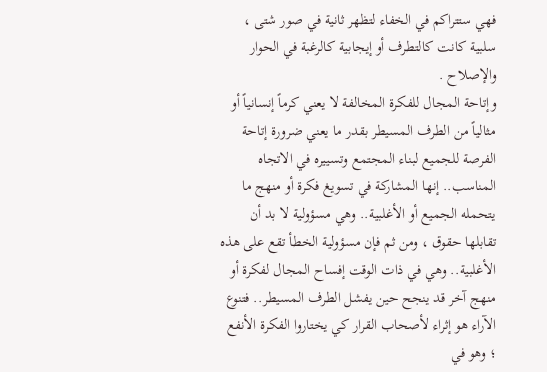فهي ستتراكم في الخفاء لتظهر ثانية في صور شتى ، سلبية كانت كالتطرف أو إيجابية كالرغبة في الحوار والإصلاح .
وإتاحة المجال للفكرة المخالفة لا يعني كرماً إنسانياً أو مثالياً من الطرف المسيطر بقدر ما يعني ضرورة إتاحة الفرصة للجميع لبناء المجتمع وتسييره في الاتجاه المناسب.. إنها المشاركة في تسويغ فكرة أو منهج ما يتحمله الجميع أو الأغلبية.. وهي مسؤولية لا بد أن تقابلها حقوق ، ومن ثم فإن مسؤولية الخطأ تقع على هذه الأغلبية.. وهي في ذات الوقت إفساح المجال لفكرة أو منهج آخر قد ينجح حين يفشل الطرف المسيطر.. فتنوع الآراء هو إثراء لأصحاب القرار كي يختاروا الفكرة الأنفع ؛ وهو في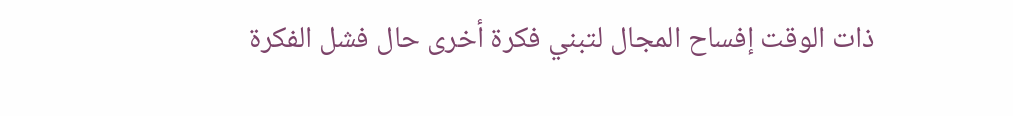ذات الوقت إفساح المجال لتبني فكرة أخرى حال فشل الفكرة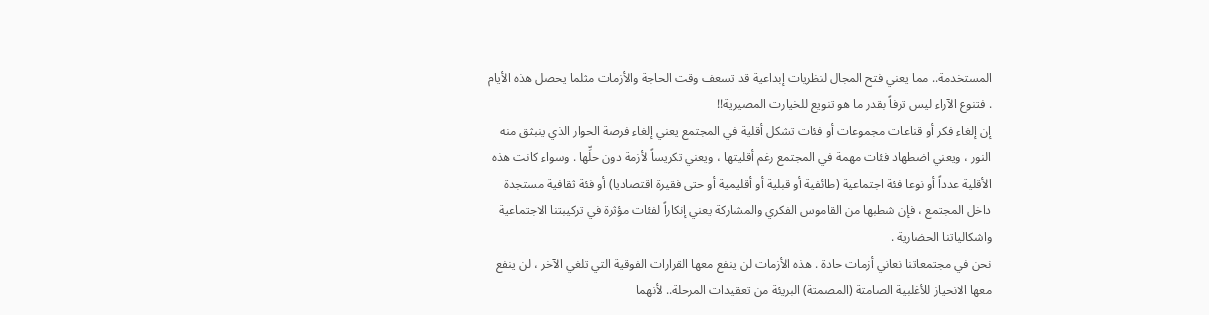المستخدمة.. مما يعني فتح المجال لنظريات إبداعية قد تسعف وقت الحاجة والأزمات مثلما يحصل هذه الأيام . فتنوع الآراء ليس ترفاً بقدر ما هو تنويع للخيارت المصيرية!!
إن إلغاء فكر أو قناعات مجموعات أو فئات تشكل أقلية في المجتمع يعني إلغاء فرصة الحوار الذي ينبثق منه النور ، ويعني اضطهاد فئات مهمة في المجتمع رغم أقليتها ، ويعني تكريساً لأزمة دون حلِّها . وسواء كانت هذه الأقلية عدداً أو نوعا فئة اجتماعية (طائفية أو قبلية أو أقليمية أو حتى فقيرة اقتصاديا) أو فئة ثقافية مستجدة داخل المجتمع ، فإن شطبها من القاموس الفكري والمشاركة يعني إنكاراً لفئات مؤثرة في تركيبتنا الاجتماعية واشكالياتنا الحضارية .
نحن في مجتمعاتنا نعاني أزمات حادة . هذه الأزمات لن ينفع معها القرارات الفوقية التي تلغي الآخر ، لن ينفع معها الانحياز للأغلبية الصامتة (المصمتة) البريئة من تعقيدات المرحلة.. لأنهما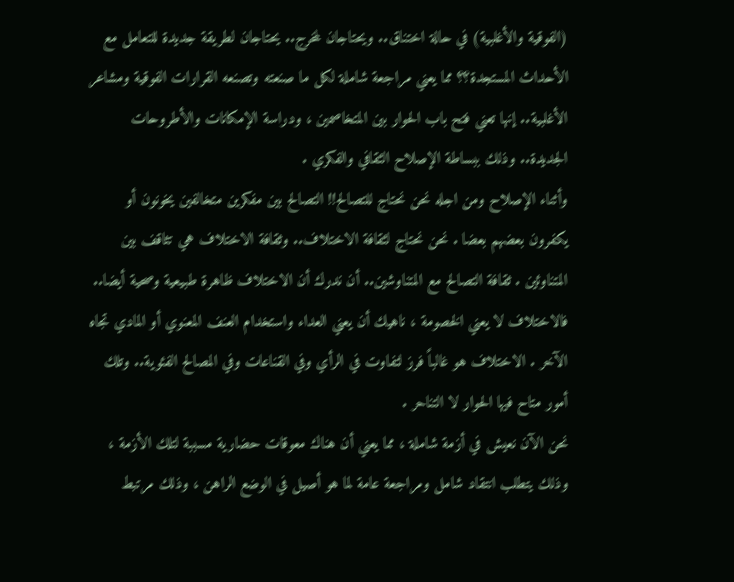(الفوقية والأغلبية) في حالة اختناق.. ويحتاجان لمخرج.. يحتاجان لطريقة جديدة للتعامل مع الأحداث المستجدة؟؟ مما يعني مراجعة شاملة لكل ما صنعته وتصنعه القرارات الفوقية ومشاعر الأغلبية.. إنها تعني فتح باب الحوار بين المتخاصمين ، ودراسة الإمكانات والأطروحات الجديدة.. وذلك ببساطة الإصلاح الثقافي والفكري .
وأثناء الإصلاح ومن اجله نحن نحتاج للتصالح!! التصالح بين مفكرين متخالفين يخونون أو يكفرون بعضهم بعضا . نحن نحتاج لثقافة الاختلاف.. وثقافة الاختلاف هي تثاقف بين المتناوئين . ثقافة التصالح مع المتناوشين.. أن ندرك أن الاختلاف ظاهرة طبيعية وصحية أيضا.. فالاختلاف لا يعني الخصومة ، ناهيك أن يعني العداء واستخدام العنف المعنوي أو المادي تجاه الآخر . الاختلاف هو غالباً فرز لتفاوت في الرأي وفي القناعات وفي المصالح الفئوية.. وتلك أمور متاح فيها الحوار لا التناحر .
نحن الآن نعيش في أزمة شاملة ، مما يعني أن هناك معوقات حضارية مسببة لتلك الأزمة ، وذلك يتطلب انتقاد شامل ومراجعة عامة لما هو أصيل في الوضع الراهن ، وذلك مرتبط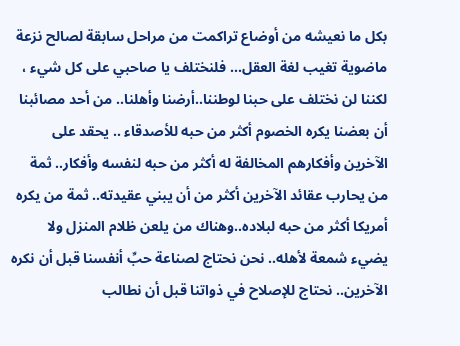بكل ما نعيشه من أوضاع تراكمت من مراحل سابقة لصالح نزعة ماضوية تغيب لغة العقل... فلنختلف يا صاحبي على كل شيء ، لكننا لن نختلف على حبنا لوطننا..أرضنا وأهلنا.. من أحد مصائبنا أن بعضنا يكره الخصوم أكثر من حبه للأصدقاء .. يحقد على الآخرين وأفكارهم المخالفة له أكثر من حبه لنفسه وأفكار.. ثمة من يحارب عقائد الآخرين أكثر من أن يبني عقيدته.. ثمة من يكره أمريكا أكثر من حبه لبلاده..وهناك من يلعن ظلام المنزل ولا يضيء شمعة لأهله.. نحن نحتاج لصناعة حبِّ أنفسنا قبل أن نكره الآخرين.. نحتاج للإصلاح في ذواتنا قبل أن نطالب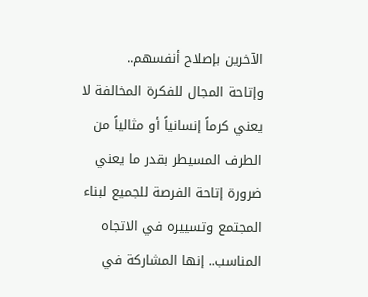الآخرين بإصلاح أنفسهم..
وإتاحة المجال للفكرة المخالفة لا يعني كرماً إنسانياً أو مثالياً من الطرف المسيطر بقدر ما يعني ضرورة إتاحة الفرصة للجميع لبناء المجتمع وتسييره في الاتجاه المناسب.. إنها المشاركة في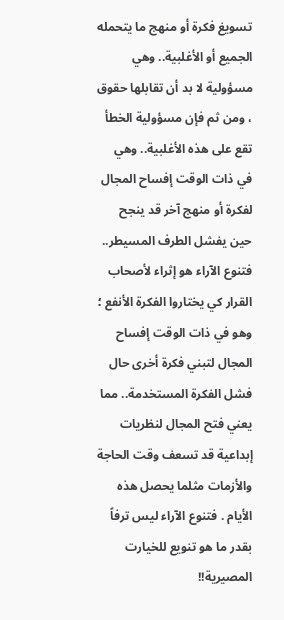تسويغ فكرة أو منهج ما يتحمله الجميع أو الأغلبية.. وهي مسؤولية لا بد أن تقابلها حقوق ، ومن ثم فإن مسؤولية الخطأ تقع على هذه الأغلبية.. وهي في ذات الوقت إفساح المجال لفكرة أو منهج آخر قد ينجح حين يفشل الطرف المسيطر.. فتنوع الآراء هو إثراء لأصحاب القرار كي يختاروا الفكرة الأنفع ؛ وهو في ذات الوقت إفساح المجال لتبني فكرة أخرى حال فشل الفكرة المستخدمة.. مما يعني فتح المجال لنظريات إبداعية قد تسعف وقت الحاجة والأزمات مثلما يحصل هذه الأيام . فتنوع الآراء ليس ترفاً بقدر ما هو تنويع للخيارت المصيرية!!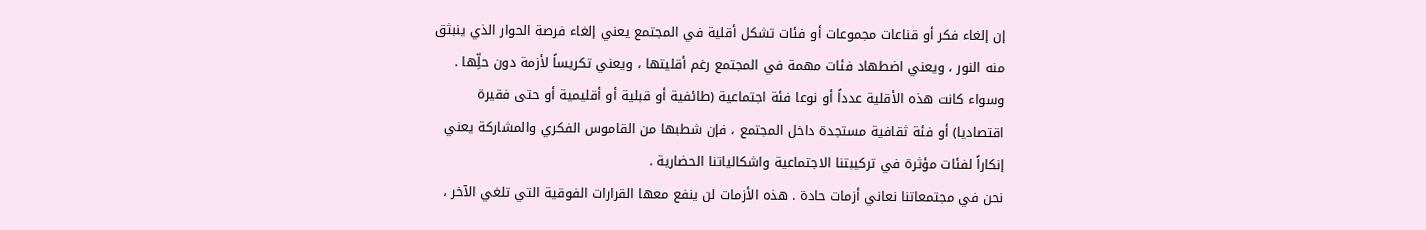إن إلغاء فكر أو قناعات مجموعات أو فئات تشكل أقلية في المجتمع يعني إلغاء فرصة الحوار الذي ينبثق منه النور ، ويعني اضطهاد فئات مهمة في المجتمع رغم أقليتها ، ويعني تكريساً لأزمة دون حلِّها . وسواء كانت هذه الأقلية عدداً أو نوعا فئة اجتماعية (طائفية أو قبلية أو أقليمية أو حتى فقيرة اقتصاديا) أو فئة ثقافية مستجدة داخل المجتمع ، فإن شطبها من القاموس الفكري والمشاركة يعني إنكاراً لفئات مؤثرة في تركيبتنا الاجتماعية واشكالياتنا الحضارية .
نحن في مجتمعاتنا نعاني أزمات حادة . هذه الأزمات لن ينفع معها القرارات الفوقية التي تلغي الآخر ،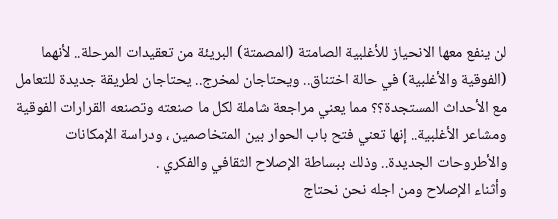لن ينفع معها الانحياز للأغلبية الصامتة (المصمتة) البريئة من تعقيدات المرحلة.. لأنهما (الفوقية والأغلبية) في حالة اختناق.. ويحتاجان لمخرج.. يحتاجان لطريقة جديدة للتعامل مع الأحداث المستجدة؟؟ مما يعني مراجعة شاملة لكل ما صنعته وتصنعه القرارات الفوقية ومشاعر الأغلبية.. إنها تعني فتح باب الحوار بين المتخاصمين ، ودراسة الإمكانات والأطروحات الجديدة.. وذلك ببساطة الإصلاح الثقافي والفكري .
وأثناء الإصلاح ومن اجله نحن نحتاج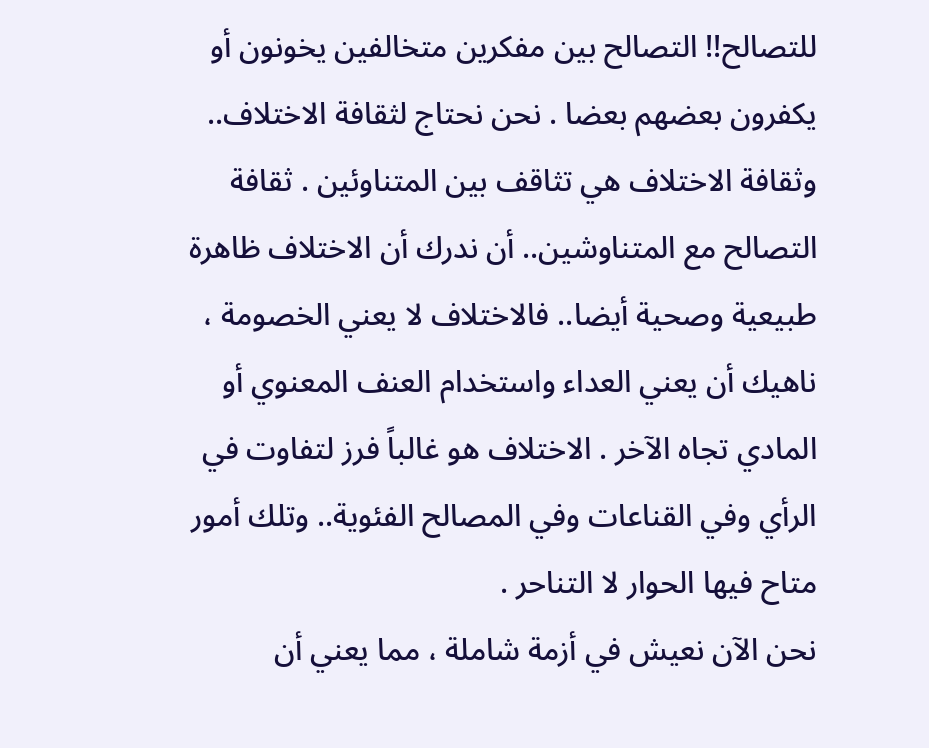للتصالح!! التصالح بين مفكرين متخالفين يخونون أو يكفرون بعضهم بعضا . نحن نحتاج لثقافة الاختلاف.. وثقافة الاختلاف هي تثاقف بين المتناوئين . ثقافة التصالح مع المتناوشين.. أن ندرك أن الاختلاف ظاهرة طبيعية وصحية أيضا.. فالاختلاف لا يعني الخصومة ، ناهيك أن يعني العداء واستخدام العنف المعنوي أو المادي تجاه الآخر . الاختلاف هو غالباً فرز لتفاوت في الرأي وفي القناعات وفي المصالح الفئوية.. وتلك أمور متاح فيها الحوار لا التناحر .
نحن الآن نعيش في أزمة شاملة ، مما يعني أن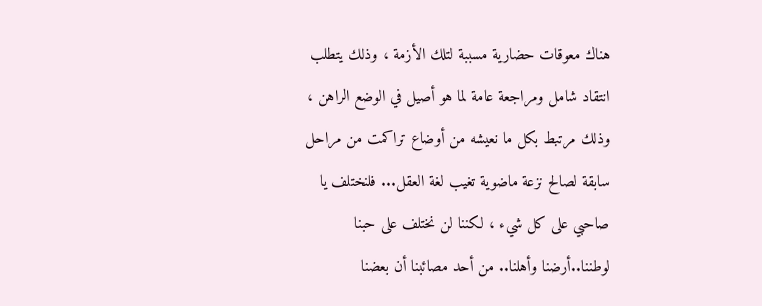هناك معوقات حضارية مسببة لتلك الأزمة ، وذلك يتطلب انتقاد شامل ومراجعة عامة لما هو أصيل في الوضع الراهن ، وذلك مرتبط بكل ما نعيشه من أوضاع تراكمت من مراحل سابقة لصالح نزعة ماضوية تغيب لغة العقل... فلنختلف يا صاحبي على كل شيء ، لكننا لن نختلف على حبنا لوطننا..أرضنا وأهلنا.. من أحد مصائبنا أن بعضنا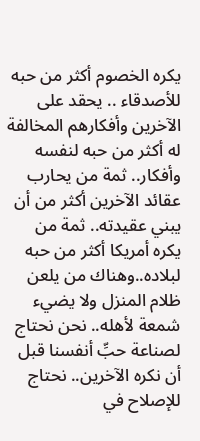يكره الخصوم أكثر من حبه للأصدقاء .. يحقد على الآخرين وأفكارهم المخالفة له أكثر من حبه لنفسه وأفكار.. ثمة من يحارب عقائد الآخرين أكثر من أن يبني عقيدته.. ثمة من يكره أمريكا أكثر من حبه لبلاده..وهناك من يلعن ظلام المنزل ولا يضيء شمعة لأهله.. نحن نحتاج لصناعة حبِّ أنفسنا قبل أن نكره الآخرين.. نحتاج للإصلاح في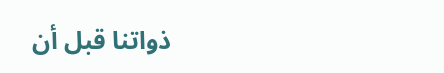ذواتنا قبل أن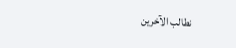نطالب الآخرين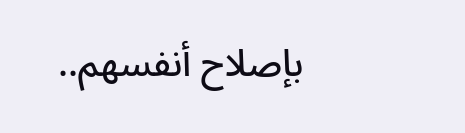بإصلاح أنفسهم..